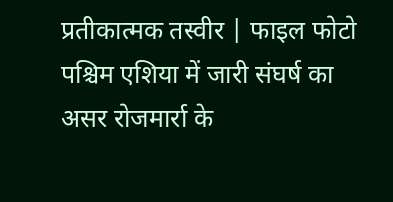प्रतीकात्मक तस्वीर | फाइल फोटो
पश्चिम एशिया में जारी संघर्ष का असर रोजमार्रा के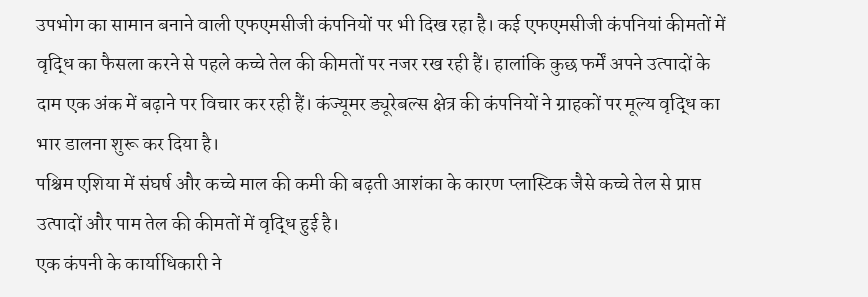उपभोग का सामान बनाने वाली एफएमसीजी कंपनियों पर भी दिख रहा है। कई एफएमसीजी कंपनियां कीमतों में वृद्धि का फैसला करने से पहले कच्चे तेल की कीमतों पर नजर रख रही हैं। हालांकि कुछ फर्में अपने उत्पादों के दाम एक अंक में बढ़ाने पर विचार कर रही हैं। कंज्यूमर ड्यूरेबल्स क्षेत्र की कंपनियों ने ग्राहकों पर मूल्य वृद्धि का भार डालना शुरू कर दिया है।
पश्चिम एशिया में संघर्ष और कच्चे माल की कमी की बढ़ती आशंका के कारण प्लास्टिक जैसे कच्चे तेल से प्राप्त उत्पादों और पाम तेल की कीमतों में वृद्धि हुई है।
एक कंपनी के कार्याधिकारी ने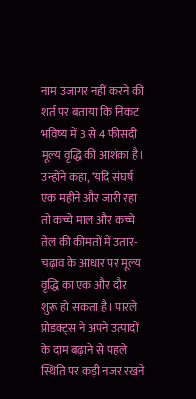नाम उजागर नहीं करने की शर्त पर बताया कि निकट भविष्य में 3 से 4 फीसदी मूल्य वृद्धि की आशंका है। उन्होंने कहा, ‘यदि संघर्ष एक महीने और जारी रहा तो कच्चे माल और कच्चे तेल की कीमतों में उतार-चढ़ाव के आधार पर मूल्य वृद्धि का एक और दौर शुरू हो सकता है। पारले प्रोडक्ट्स ने अपने उत्पादों के दाम बढ़ाने से पहले स्थिति पर कड़ी नजर रखने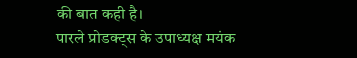की बात कही है।
पारले प्रोडक्ट्स के उपाध्यक्ष मयंक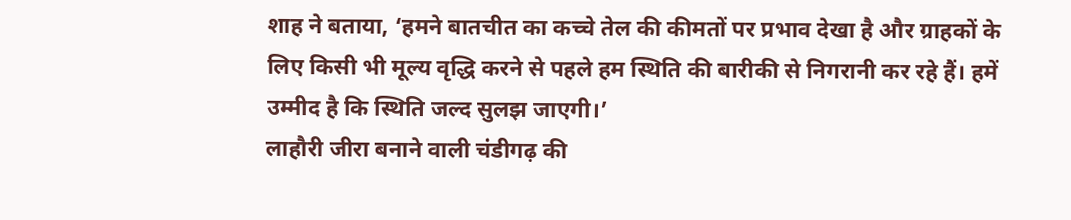शाह ने बताया, ‘हमने बातचीत का कच्चे तेल की कीमतों पर प्रभाव देखा है और ग्राहकों के लिए किसी भी मूल्य वृद्धि करने से पहले हम स्थिति की बारीकी से निगरानी कर रहे हैं। हमें उम्मीद है कि स्थिति जल्द सुलझ जाएगी।’
लाहौरी जीरा बनाने वाली चंडीगढ़ की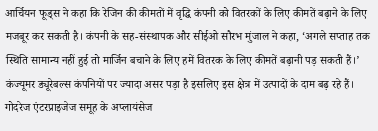आर्चियन फूड्स ने कहा कि रेजिन की कीमतों में वृद्धि कंपनी को वितरकों के लिए कीमतें बढ़ाने के लिए मजबूर कर सकती है। कंपनी के सह-संस्थापक और सीईओ सौरभ मुंजाल ने कहा, ‘अगले सप्ताह तक स्थिति सामान्य नहीं हुई तो मार्जिन बचाने के लिए हमें वितरक के लिए कीमतें बढ़ानी पड़ सकती हैं।’
कंज्यूमर ड्यूरेबल्स कंपनियों पर ज्यादा असर पड़ा है इसलिए इस क्षेत्र में उत्पादों के दाम बढ़ रहे हैं। गोदरेज एंटरप्राइजेज समूह के अप्लायंसेज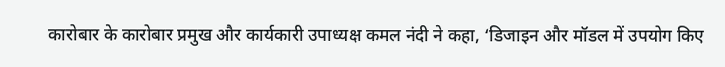कारोबार के कारोबार प्रमुख और कार्यकारी उपाध्यक्ष कमल नंदी ने कहा, ‘डिजाइन और मॉडल में उपयोग किए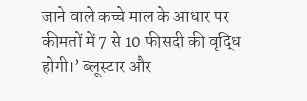जाने वाले कच्चे माल के आधार पर कीमतों में 7 से 10 फीसदी की वृद्धि होगी।’ ब्लूस्टार और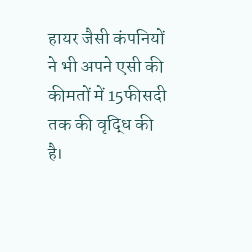हायर जैसी कंपनियों ने भी अपने एसी की कीमतों में 15फीसदी तक की वृद्धि की है।